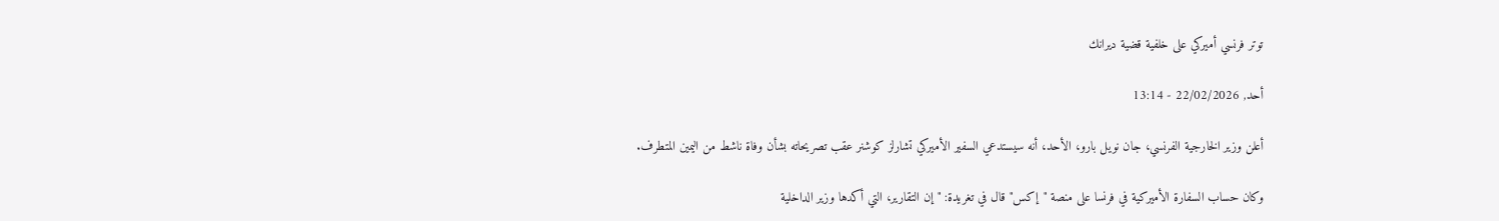توتر فرنسي أميركي على خلفية قضية ديرانك

أحد, 22/02/2026 - 13:14

أعلن وزير الخارجية الفرنسي، جان نويل بارو، الأحد، أنه سيستدعي السفير الأميركي تشارلز كوشنر عقب تصريحاته بشأن وفاة ناشط من اليمين المتطرف.

وكان حساب السفارة الأميركية في فرنسا على منصة "إكس" قال في تغريدة: "إن التقارير، التي أكدها وزير الداخلية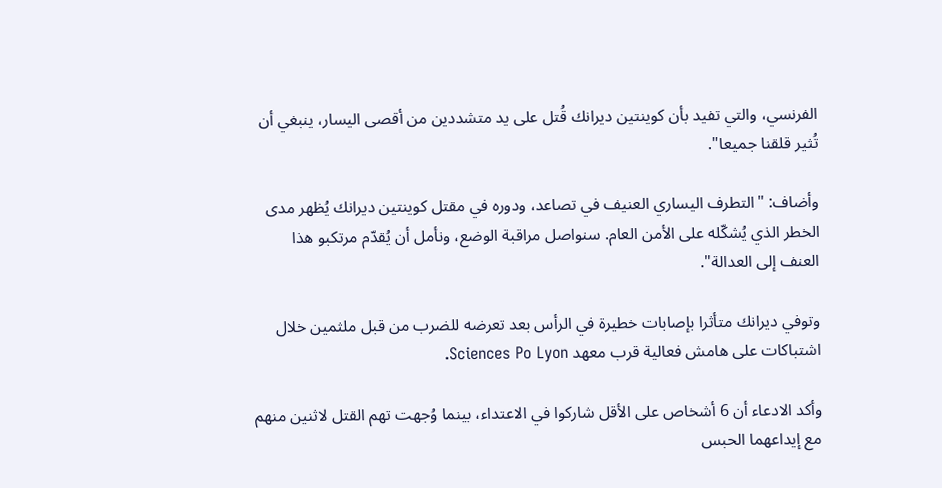الفرنسي، والتي تفيد بأن كوينتين ديرانك قُتل على يد متشددين من أقصى اليسار، ينبغي أن تُثير قلقنا جميعا".

وأضاف: "التطرف اليساري العنيف في تصاعد، ودوره في مقتل كوينتين ديرانك يُظهر مدى الخطر الذي يُشكّله على الأمن العام. سنواصل مراقبة الوضع، ونأمل أن يُقدّم مرتكبو هذا العنف إلى العدالة".

وتوفي ديرانك متأثرا بإصابات خطيرة في الرأس بعد تعرضه للضرب من قبل ملثمين خلال اشتباكات على هامش فعالية قرب معهد Sciences Po Lyon.

وأكد الادعاء أن 6 أشخاص على الأقل شاركوا في الاعتداء، بينما وُجهت تهم القتل لاثنين منهم مع إيداعهما الحبس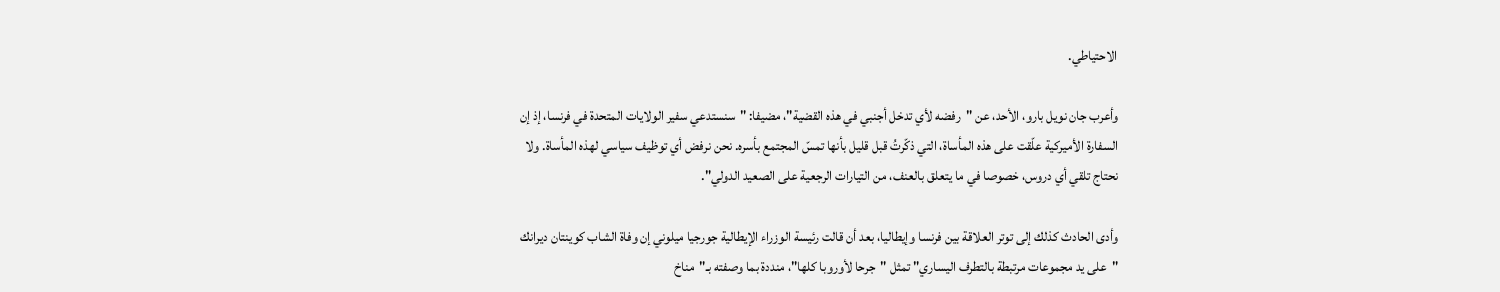الاحتياطي.

وأعرب جان نويل بارو، الأحد، عن "رفضه لأي تدخل أجنبي في هذه القضية"، مضيفا: "سنستدعي سفير الولايات المتحدة في فرنسا، إذ إن السفارة الأميركية علّقت على هذه المأساة، التي ذكّرتُ قبل قليل بأنها تمسّ المجتمع بأسره. نحن نرفض أي توظيف سياسي لهذه المأساة. ولا نحتاج تلقي أي دروس، خصوصا في ما يتعلق بالعنف، من التيارات الرجعية على الصعيد الدولي".

وأدى الحادث كذلك إلى توتر العلاقة بين فرنسا وإيطاليا، بعد أن قالت رئيسة الوزراء الإيطالية جورجيا ميلوني إن وفاة الشاب كوينتان ديرانك "على يد مجموعات مرتبطة بالتطرف اليساري" تمثل "جرحا لأوروبا كلها"، منددة بما وصفته بـ"مناخ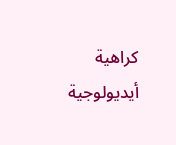كراهية أيديولوجية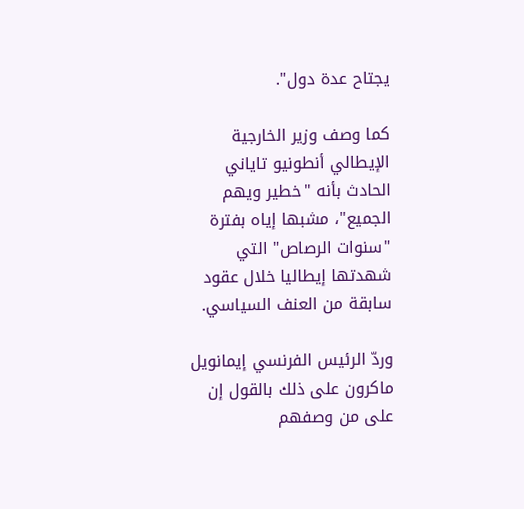يجتاح عدة دول".

كما وصف وزير الخارجية الإيطالي أنطونيو تاياني الحادث بأنه "خطير ويهم الجميع"، مشبها إياه بفترة "سنوات الرصاص" التي شهدتها إيطاليا خلال عقود سابقة من العنف السياسي.

وردّ الرئيس الفرنسي إيمانويل ماكرون على ذلك بالقول إن على من وصفهم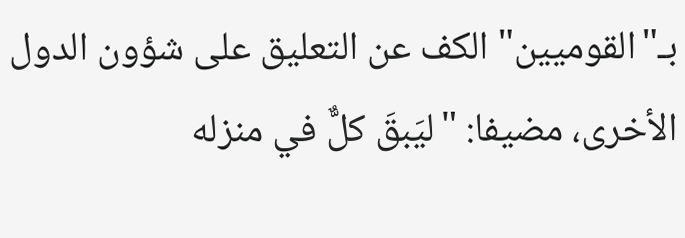بـ"القوميين" الكف عن التعليق على شؤون الدول الأخرى، مضيفا: "ليَبقَ كلٌّ في منزله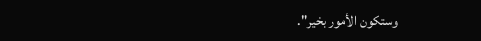وستكون الأمور بخير".